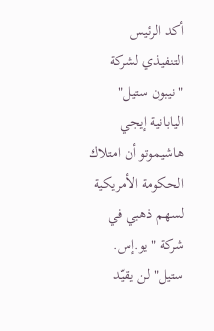أكد الرئيس التنفيذي لشركة "نيبون ستيل" اليابانية إيجي هاشيموتو أن امتلاك الحكومة الأمريكية لسهم ذهبي في شركة "يو.إس. ستيل" لن يقيّد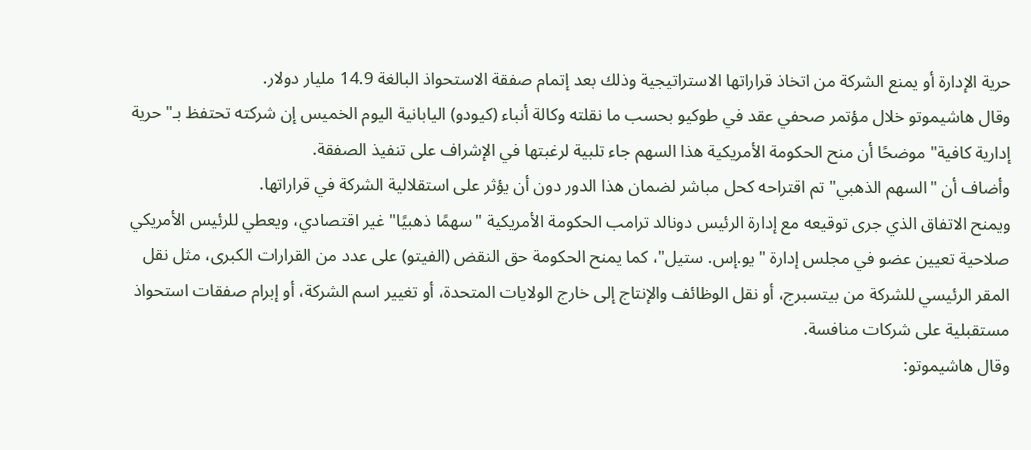حرية الإدارة أو يمنع الشركة من اتخاذ قراراتها الاستراتيجية وذلك بعد إتمام صفقة الاستحواذ البالغة 14.9 مليار دولار.
وقال هاشيموتو خلال مؤتمر صحفي عقد في طوكيو بحسب ما نقلته وكالة أنباء (كيودو) اليابانية اليوم الخميس إن شركته تحتفظ بـ"حرية إدارية كافية" موضحًا أن منح الحكومة الأمريكية هذا السهم جاء تلبية لرغبتها في الإشراف على تنفيذ الصفقة.
وأضاف أن "السهم الذهبي" تم اقتراحه كحل مباشر لضمان هذا الدور دون أن يؤثر على استقلالية الشركة في قراراتها.
ويمنح الاتفاق الذي جرى توقيعه مع إدارة الرئيس دونالد ترامب الحكومة الأمريكية "سهمًا ذهبيًا" غير اقتصادي، ويعطي للرئيس الأمريكي صلاحية تعيين عضو في مجلس إدارة "يو.إس. ستيل"، كما يمنح الحكومة حق النقض (الفيتو) على عدد من القرارات الكبرى، مثل نقل المقر الرئيسي للشركة من بيتسبرج، أو نقل الوظائف والإنتاج إلى خارج الولايات المتحدة، أو تغيير اسم الشركة، أو إبرام صفقات استحواذ مستقبلية على شركات منافسة.
وقال هاشيموتو: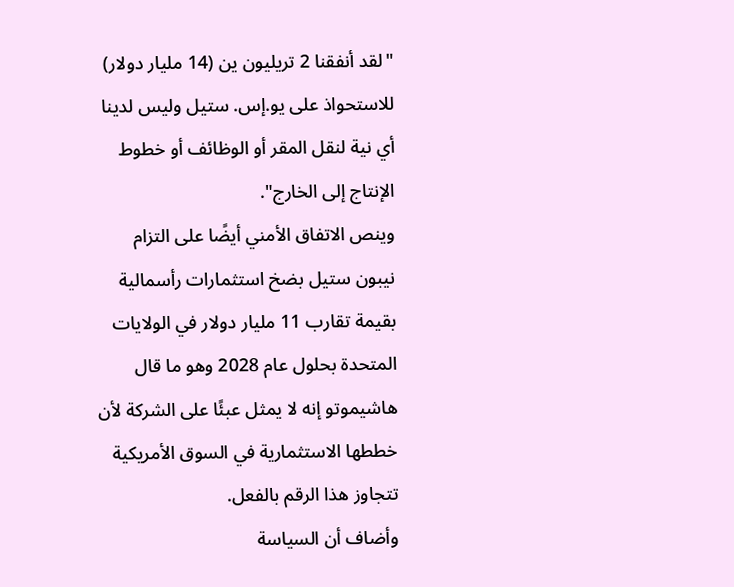"لقد أنفقنا 2 تريليون ين (14 مليار دولار) للاستحواذ على يو.إس. ستيل وليس لدينا أي نية لنقل المقر أو الوظائف أو خطوط الإنتاج إلى الخارج".
وينص الاتفاق الأمني أيضًا على التزام نيبون ستيل بضخ استثمارات رأسمالية بقيمة تقارب 11 مليار دولار في الولايات المتحدة بحلول عام 2028 وهو ما قال هاشيموتو إنه لا يمثل عبئًا على الشركة لأن خططها الاستثمارية في السوق الأمريكية تتجاوز هذا الرقم بالفعل.
وأضاف أن السياسة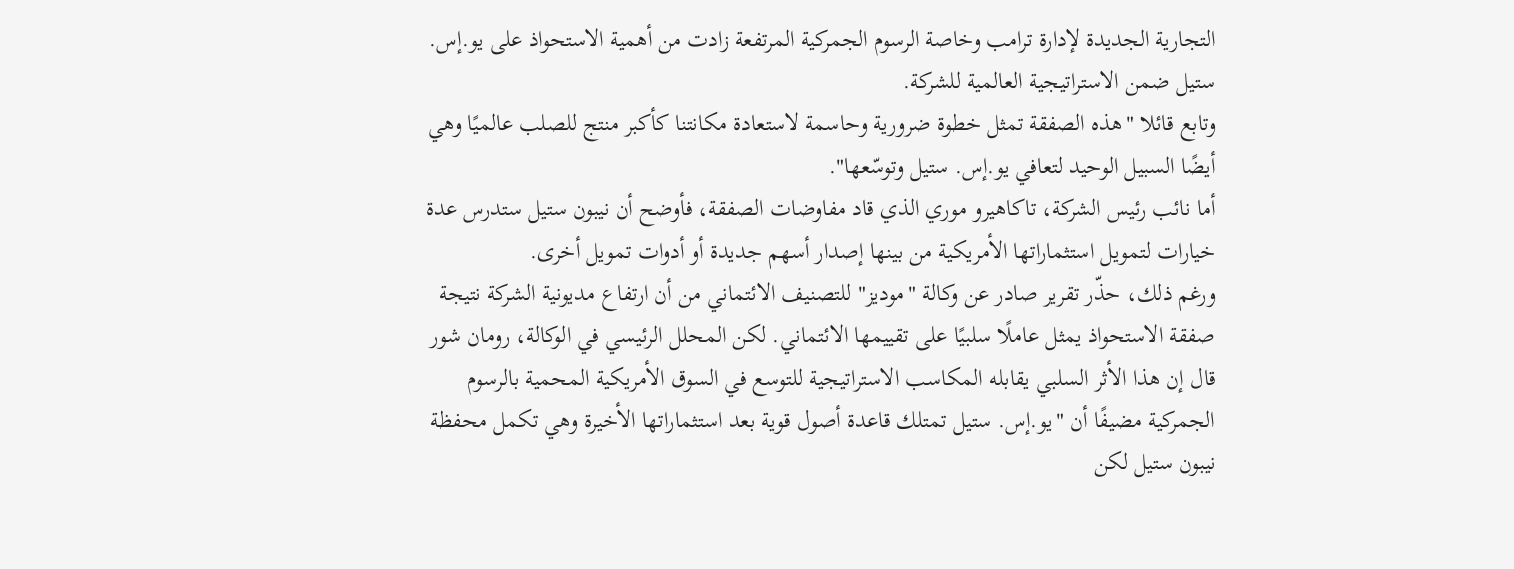التجارية الجديدة لإدارة ترامب وخاصة الرسوم الجمركية المرتفعة زادت من أهمية الاستحواذ على يو.إس. ستيل ضمن الاستراتيجية العالمية للشركة.
وتابع قائلا "هذه الصفقة تمثل خطوة ضرورية وحاسمة لاستعادة مكانتنا كأكبر منتج للصلب عالميًا وهي أيضًا السبيل الوحيد لتعافي يو.إس. ستيل وتوسّعها".
أما نائب رئيس الشركة، تاكاهيرو موري الذي قاد مفاوضات الصفقة، فأوضح أن نيبون ستيل ستدرس عدة خيارات لتمويل استثماراتها الأمريكية من بينها إصدار أسهم جديدة أو أدوات تمويل أخرى.
ورغم ذلك، حذّر تقرير صادر عن وكالة "موديز" للتصنيف الائتماني من أن ارتفاع مديونية الشركة نتيجة صفقة الاستحواذ يمثل عاملًا سلبيًا على تقييمها الائتماني. لكن المحلل الرئيسي في الوكالة، رومان شور قال إن هذا الأثر السلبي يقابله المكاسب الاستراتيجية للتوسع في السوق الأمريكية المحمية بالرسوم الجمركية مضيفًا أن "يو.إس. ستيل تمتلك قاعدة أصول قوية بعد استثماراتها الأخيرة وهي تكمل محفظة نيبون ستيل لكن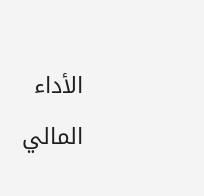الأداء المالي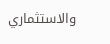والاستثماري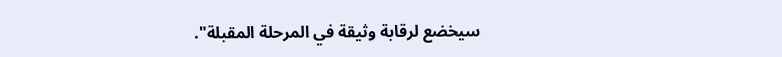سيخضع لرقابة وثيقة في المرحلة المقبلة".